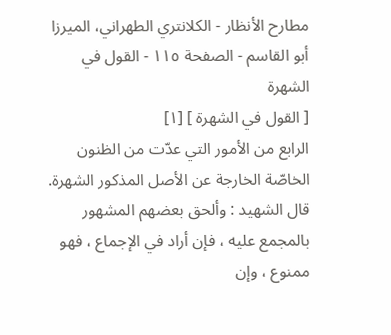مطارح الأنظار - الكلانتري الطهراني، الميرزا أبو القاسم - الصفحة ١١٥ - القول في الشهرة
[ القول في الشهرة ] [١]
الرابع من الأمور التي عدّت من الظنون الخاصّة الخارجة عن الأصل المذكور الشهرة.
قال الشهيد : وألحق بعضهم المشهور بالمجمع عليه ، فإن أراد في الإجماع ، فهو ممنوع ، وإن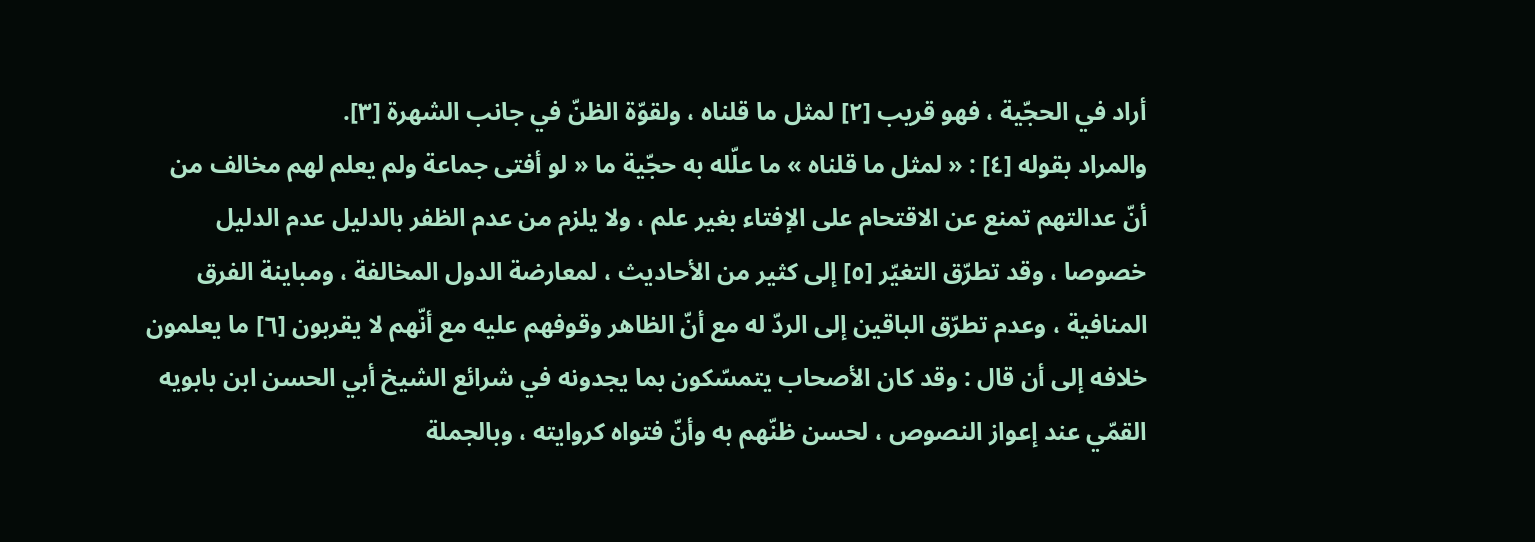أراد في الحجّية ، فهو قريب [٢] لمثل ما قلناه ، ولقوّة الظنّ في جانب الشهرة [٣].
والمراد بقوله [٤] : « لمثل ما قلناه » ما علّله به حجّية ما « لو أفتى جماعة ولم يعلم لهم مخالف من أنّ عدالتهم تمنع عن الاقتحام على الإفتاء بغير علم ، ولا يلزم من عدم الظفر بالدليل عدم الدليل خصوصا ، وقد تطرّق التغيّر [٥] إلى كثير من الأحاديث ، لمعارضة الدول المخالفة ، ومباينة الفرق المنافية ، وعدم تطرّق الباقين إلى الردّ له مع أنّ الظاهر وقوفهم عليه مع أنّهم لا يقربون [٦] ما يعلمون خلافه إلى أن قال : وقد كان الأصحاب يتمسّكون بما يجدونه في شرائع الشيخ أبي الحسن ابن بابويه القمّي عند إعواز النصوص ، لحسن ظنّهم به وأنّ فتواه كروايته ، وبالجملة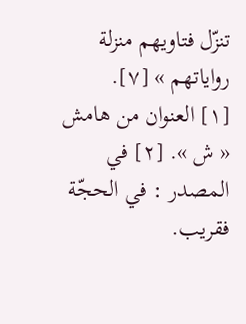تنزّل فتاويهم منزلة رواياتهم » [٧].
[١] العنوان من هامش « ش ». [٢] في المصدر : في الحجّة فقريب.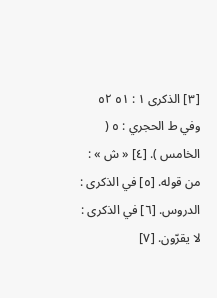[٣] الذكرى ١ : ٥١ ٥٢ وفي ط الحجري : ٥ ( الخامس ). [٤] « ش » : من قوله. [٥] في الذكرى : الدروس. [٦] في الذكرى : لا يقرّون. [٧]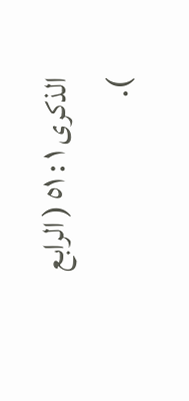الذكرى ١ : ٥١ ( الرابع ).